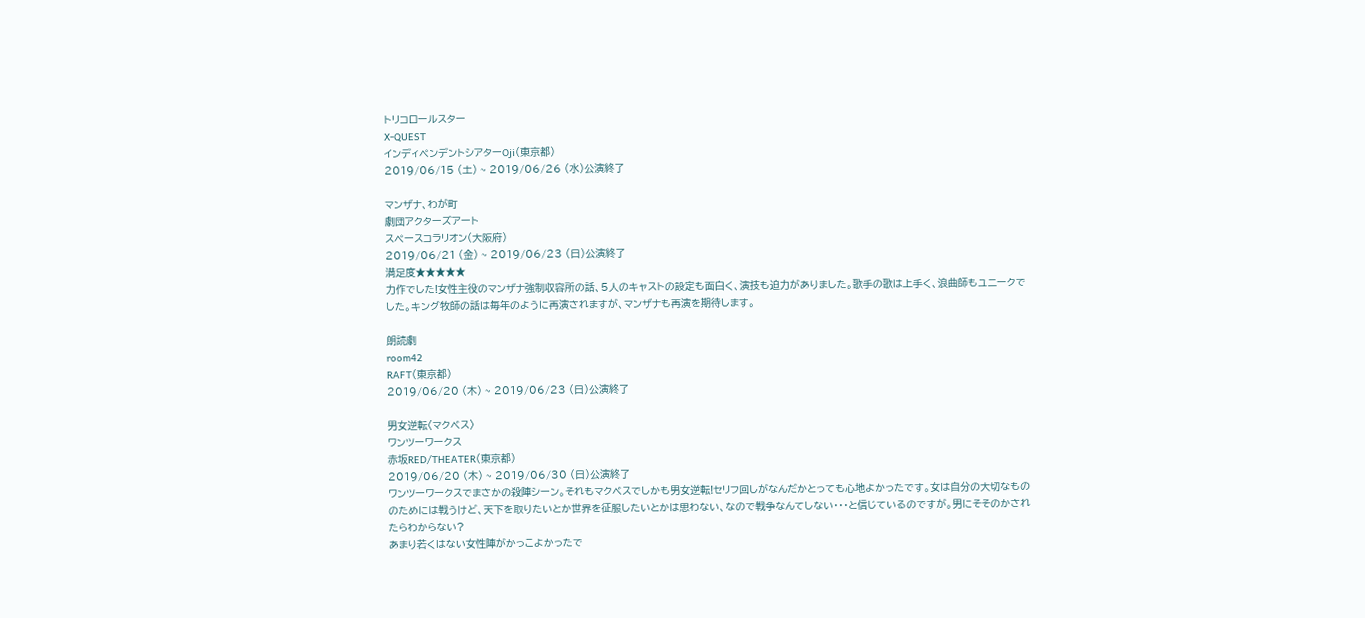トリコロールスター
X-QUEST
インディペンデントシアターOji(東京都)
2019/06/15 (土) ~ 2019/06/26 (水)公演終了

マンザナ、わが町
劇団アクターズアート
スペースコラリオン(大阪府)
2019/06/21 (金) ~ 2019/06/23 (日)公演終了
満足度★★★★★
力作でした!女性主役のマンザナ強制収容所の話、5人のキャストの設定も面白く、演技も迫力がありました。歌手の歌は上手く、浪曲師もユニークでした。キング牧師の話は毎年のように再演されますが、マンザナも再演を期待します。

朗読劇
room42
RAFT(東京都)
2019/06/20 (木) ~ 2019/06/23 (日)公演終了

男女逆転〈マクベス〉
ワンツーワークス
赤坂RED/THEATER(東京都)
2019/06/20 (木) ~ 2019/06/30 (日)公演終了
ワンツーワークスでまさかの殺陣シーン。それもマクベスでしかも男女逆転!セリフ回しがなんだかとっても心地よかったです。女は自分の大切なもののためには戦うけど、天下を取りたいとか世界を征服したいとかは思わない、なので戦争なんてしない・・・と信じているのですが。男にそそのかされたらわからない?
あまり若くはない女性陣がかっこよかったで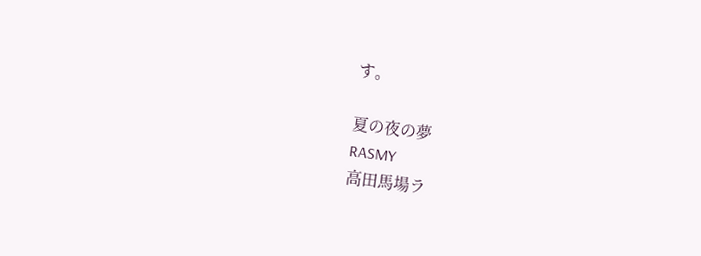す。

夏の夜の夢
RASMY
高田馬場ラ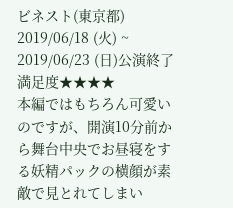ビネスト(東京都)
2019/06/18 (火) ~ 2019/06/23 (日)公演終了
満足度★★★★
本編ではもちろん可愛いのですが、開演10分前から舞台中央でお昼寝をする妖精パックの横顔が素敵で見とれてしまい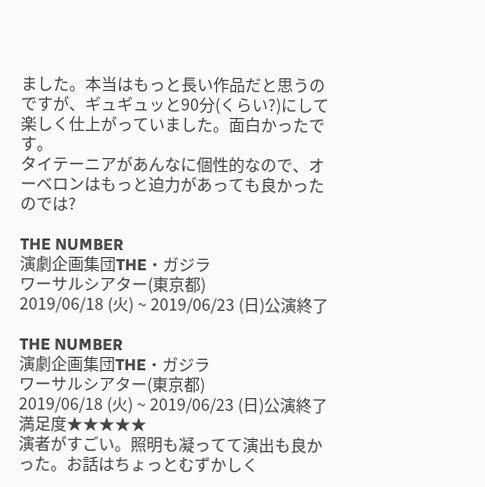ました。本当はもっと長い作品だと思うのですが、ギュギュッと90分(くらい?)にして楽しく仕上がっていました。面白かったです。
タイテーニアがあんなに個性的なので、オーベロンはもっと迫力があっても良かったのでは?

THE NUMBER
演劇企画集団THE・ガジラ
ワーサルシアター(東京都)
2019/06/18 (火) ~ 2019/06/23 (日)公演終了

THE NUMBER
演劇企画集団THE・ガジラ
ワーサルシアター(東京都)
2019/06/18 (火) ~ 2019/06/23 (日)公演終了
満足度★★★★★
演者がすごい。照明も凝ってて演出も良かった。お話はちょっとむずかしく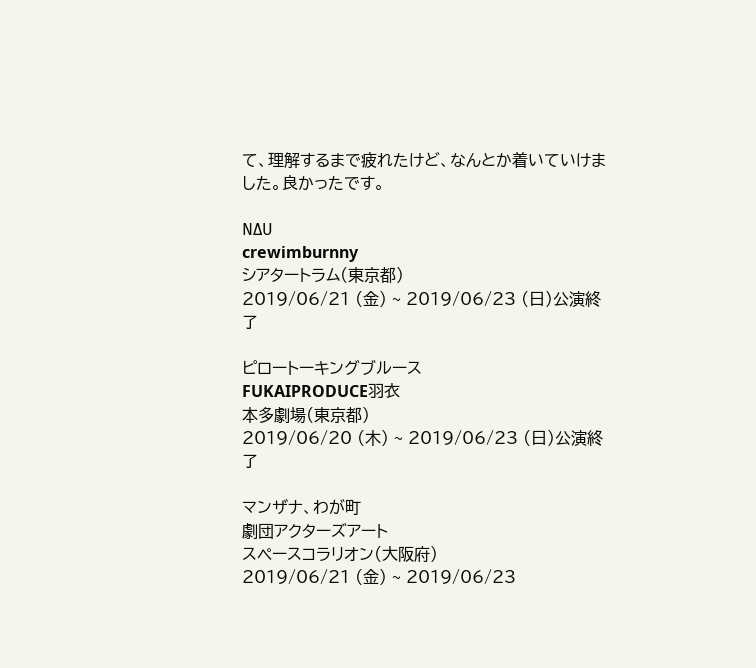て、理解するまで疲れたけど、なんとか着いていけました。良かったです。

NΔU
crewimburnny
シアタートラム(東京都)
2019/06/21 (金) ~ 2019/06/23 (日)公演終了

ピロートーキングブルース
FUKAIPRODUCE羽衣
本多劇場(東京都)
2019/06/20 (木) ~ 2019/06/23 (日)公演終了

マンザナ、わが町
劇団アクターズアート
スペースコラリオン(大阪府)
2019/06/21 (金) ~ 2019/06/23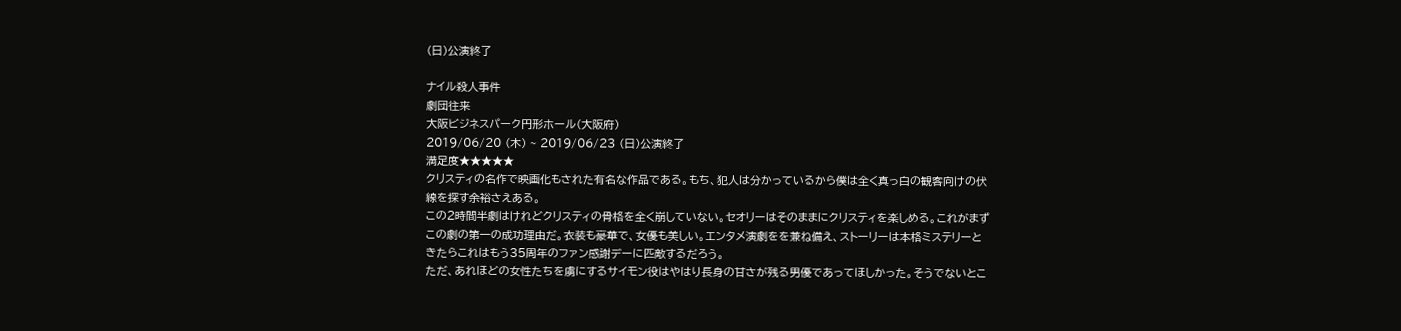(日)公演終了

ナイル殺人事件
劇団往来
大阪ビジネスパーク円形ホール(大阪府)
2019/06/20 (木) ~ 2019/06/23 (日)公演終了
満足度★★★★★
クリスティの名作で映画化もされた有名な作品である。もち、犯人は分かっているから僕は全く真っ白の観客向けの伏線を探す余裕さえある。
この2時間半劇はけれどクリスティの骨格を全く崩していない。セオリーはそのままにクリスティを楽しめる。これがまずこの劇の第一の成功理由だ。衣装も豪華で、女優も美しい。エンタメ演劇をを兼ね備え、ストーリーは本格ミステリーときたらこれはもう35周年のファン感謝デーに匹敵するだろう。
ただ、あれほどの女性たちを虜にするサイモン役はやはり長身の甘さが残る男優であってほしかった。そうでないとこ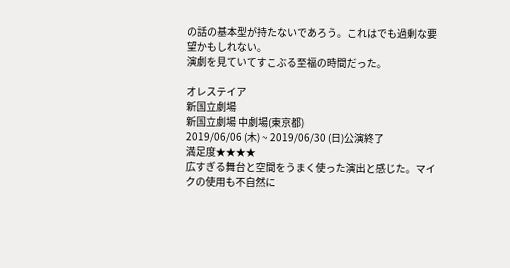の話の基本型が持たないであろう。これはでも過剰な要望かもしれない。
演劇を見ていてすこぶる至福の時間だった。

オレステイア
新国立劇場
新国立劇場 中劇場(東京都)
2019/06/06 (木) ~ 2019/06/30 (日)公演終了
満足度★★★★
広すぎる舞台と空間をうまく使った演出と感じた。マイクの使用も不自然に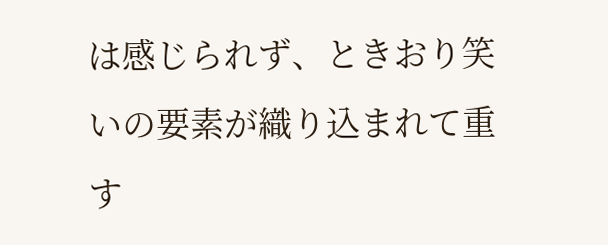は感じられず、ときおり笑いの要素が織り込まれて重す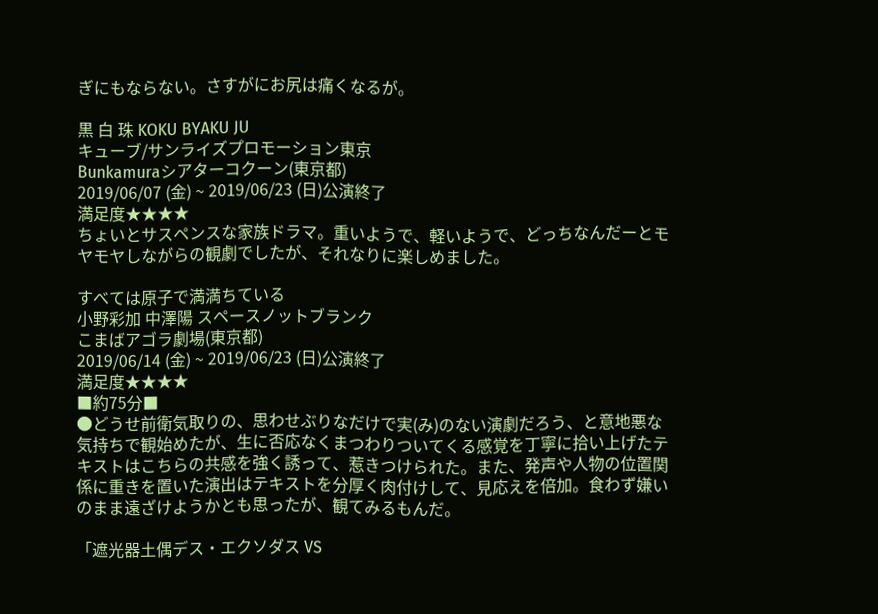ぎにもならない。さすがにお尻は痛くなるが。

黒 白 珠 KOKU BYAKU JU
キューブ/サンライズプロモーション東京
Bunkamuraシアターコクーン(東京都)
2019/06/07 (金) ~ 2019/06/23 (日)公演終了
満足度★★★★
ちょいとサスペンスな家族ドラマ。重いようで、軽いようで、どっちなんだーとモヤモヤしながらの観劇でしたが、それなりに楽しめました。

すべては原子で満満ちている
小野彩加 中澤陽 スペースノットブランク
こまばアゴラ劇場(東京都)
2019/06/14 (金) ~ 2019/06/23 (日)公演終了
満足度★★★★
■約75分■
●どうせ前衛気取りの、思わせぶりなだけで実(み)のない演劇だろう、と意地悪な気持ちで観始めたが、生に否応なくまつわりついてくる感覚を丁寧に拾い上げたテキストはこちらの共感を強く誘って、惹きつけられた。また、発声や人物の位置関係に重きを置いた演出はテキストを分厚く肉付けして、見応えを倍加。食わず嫌いのまま遠ざけようかとも思ったが、観てみるもんだ。

「遮光器土偶デス・エクソダス VS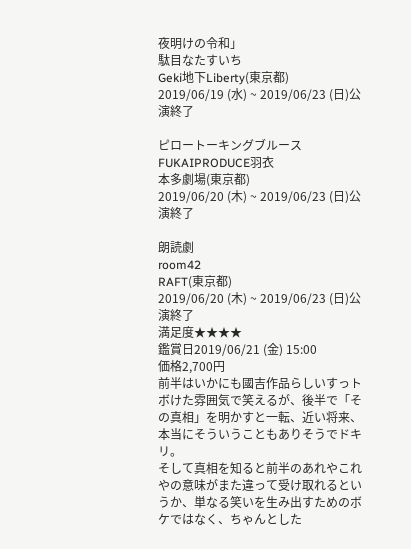夜明けの令和」
駄目なたすいち
Geki地下Liberty(東京都)
2019/06/19 (水) ~ 2019/06/23 (日)公演終了

ピロートーキングブルース
FUKAIPRODUCE羽衣
本多劇場(東京都)
2019/06/20 (木) ~ 2019/06/23 (日)公演終了

朗読劇
room42
RAFT(東京都)
2019/06/20 (木) ~ 2019/06/23 (日)公演終了
満足度★★★★
鑑賞日2019/06/21 (金) 15:00
価格2,700円
前半はいかにも國吉作品らしいすっトボけた雰囲気で笑えるが、後半で「その真相」を明かすと一転、近い将来、本当にそういうこともありそうでドキリ。
そして真相を知ると前半のあれやこれやの意味がまた違って受け取れるというか、単なる笑いを生み出すためのボケではなく、ちゃんとした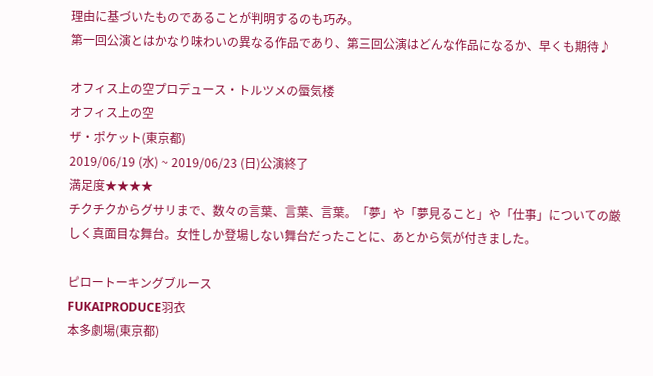理由に基づいたものであることが判明するのも巧み。
第一回公演とはかなり味わいの異なる作品であり、第三回公演はどんな作品になるか、早くも期待♪

オフィス上の空プロデュース・トルツメの蜃気楼
オフィス上の空
ザ・ポケット(東京都)
2019/06/19 (水) ~ 2019/06/23 (日)公演終了
満足度★★★★
チクチクからグサリまで、数々の言葉、言葉、言葉。「夢」や「夢見ること」や「仕事」についての厳しく真面目な舞台。女性しか登場しない舞台だったことに、あとから気が付きました。

ピロートーキングブルース
FUKAIPRODUCE羽衣
本多劇場(東京都)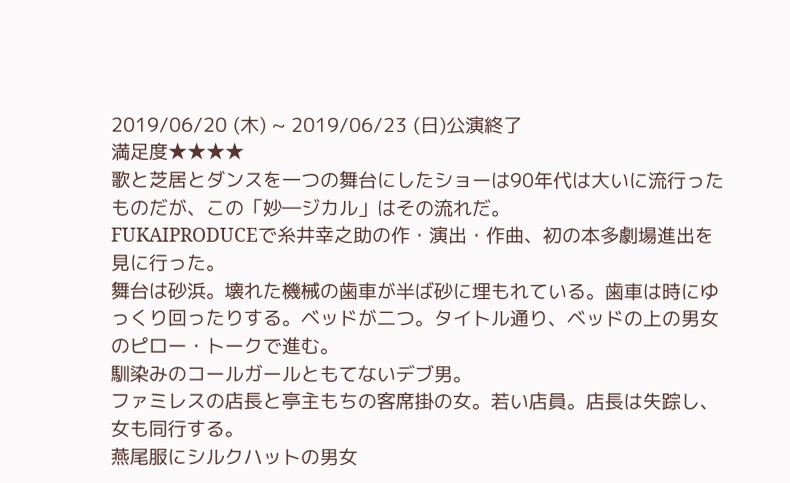2019/06/20 (木) ~ 2019/06/23 (日)公演終了
満足度★★★★
歌と芝居とダンスを一つの舞台にしたショーは90年代は大いに流行ったものだが、この「妙―ジカル」はその流れだ。
FUKAIPRODUCEで糸井幸之助の作・演出・作曲、初の本多劇場進出を見に行った。
舞台は砂浜。壊れた機械の歯車が半ば砂に埋もれている。歯車は時にゆっくり回ったりする。ベッドが二つ。タイトル通り、ベッドの上の男女のピロー・トークで進む。
馴染みのコールガールともてないデブ男。
ファミレスの店長と亭主もちの客席掛の女。若い店員。店長は失踪し、女も同行する。
燕尾服にシルクハットの男女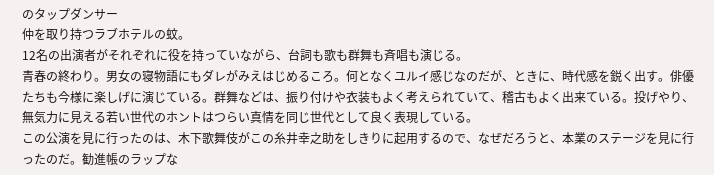のタップダンサー
仲を取り持つラブホテルの蚊。
12名の出演者がそれぞれに役を持っていながら、台詞も歌も群舞も斉唱も演じる。
青春の終わり。男女の寝物語にもダレがみえはじめるころ。何となくユルイ感じなのだが、ときに、時代感を鋭く出す。俳優たちも今様に楽しげに演じている。群舞などは、振り付けや衣装もよく考えられていて、稽古もよく出来ている。投げやり、無気力に見える若い世代のホントはつらい真情を同じ世代として良く表現している。
この公演を見に行ったのは、木下歌舞伎がこの糸井幸之助をしきりに起用するので、なぜだろうと、本業のステージを見に行ったのだ。勧進帳のラップな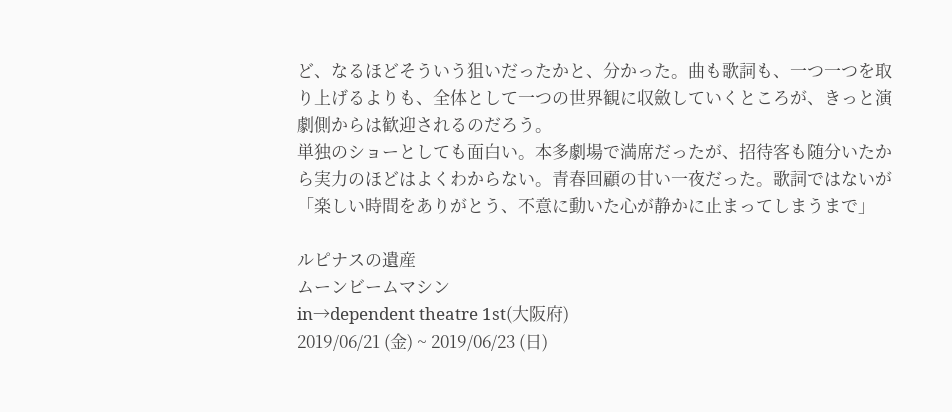ど、なるほどそういう狙いだったかと、分かった。曲も歌詞も、一つ一つを取り上げるよりも、全体として一つの世界観に収斂していくところが、きっと演劇側からは歓迎されるのだろう。
単独のショーとしても面白い。本多劇場で満席だったが、招待客も随分いたから実力のほどはよくわからない。青春回顧の甘い一夜だった。歌詞ではないが「楽しい時間をありがとう、不意に動いた心が静かに止まってしまうまで」

ルピナスの遺産
ムーンビームマシン
in→dependent theatre 1st(大阪府)
2019/06/21 (金) ~ 2019/06/23 (日)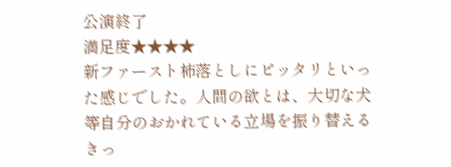公演終了
満足度★★★★
新ファースト柿落としにピッタリといった感じでした。人間の欲とは、大切な犬等自分のおかれている立場を振り替えるきっ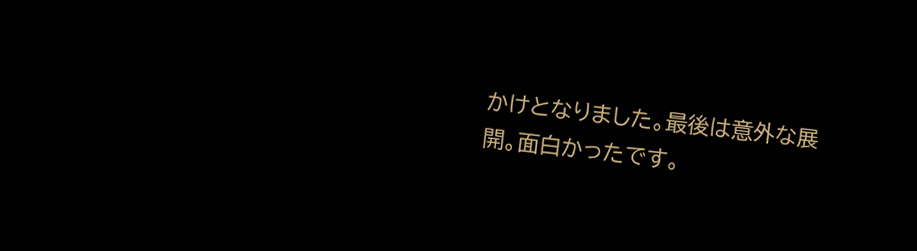かけとなりました。最後は意外な展開。面白かったです。